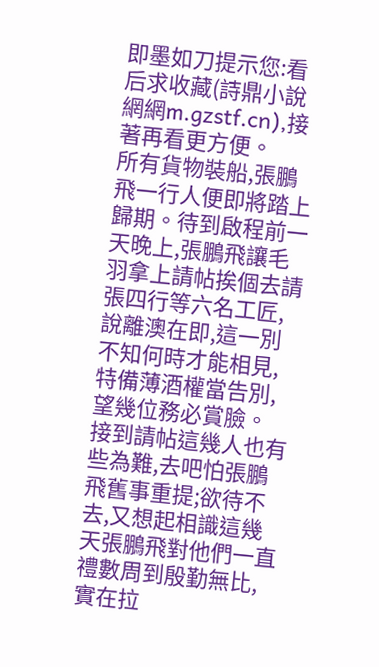即墨如刀提示您:看后求收藏(詩鼎小說網網m.gzstf.cn),接著再看更方便。
所有貨物裝船,張鵬飛一行人便即將踏上歸期。待到啟程前一天晚上,張鵬飛讓毛羽拿上請帖挨個去請張四行等六名工匠,說離澳在即,這一別不知何時才能相見,特備薄酒權當告別,望幾位務必賞臉。
接到請帖這幾人也有些為難,去吧怕張鵬飛舊事重提;欲待不去,又想起相識這幾天張鵬飛對他們一直禮數周到殷勤無比,實在拉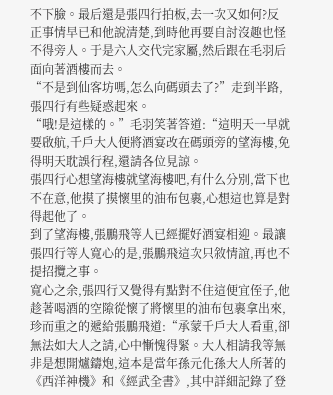不下臉。最后還是張四行拍板,去一次又如何?反正事情早已和他說清楚,到時他再要自討沒趣也怪不得旁人。于是六人交代完家屬,然后跟在毛羽后面向著酒樓而去。
“不是到仙客坊嗎,怎么向碼頭去了?”走到半路,張四行有些疑惑起來。
“哦!是這樣的。”毛羽笑著答道:“這明天一早就要啟航,千戶大人便將酒宴改在碼頭旁的望海樓,免得明天耽誤行程,還請各位見諒。
張四行心想望海樓就望海樓吧,有什么分別,當下也不在意,他摸了摸懷里的油布包裹,心想這也算是對得起他了。
到了望海樓,張鵬飛等人已經擺好酒宴相迎。最讓張四行等人寬心的是,張鵬飛這次只敘情誼,再也不提招攬之事。
寬心之余,張四行又覺得有點對不住這便宜侄子,他趁著喝酒的空隙從懷了將懷里的油布包裹拿出來,珍而重之的遞給張鵬飛道:“承蒙千戶大人看重,卻無法如大人之請,心中慚愧得緊。大人相請我等無非是想開爐鑄炮,這本是當年孫元化孫大人所著的《西洋神機》和《經武全書》,其中詳細記錄了登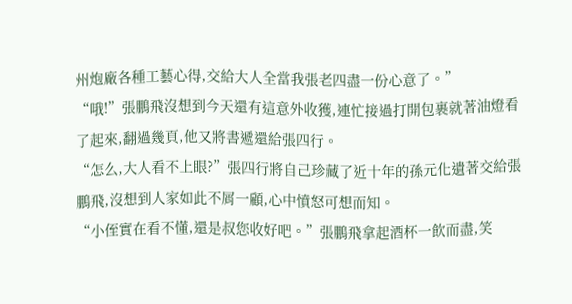州炮廠各種工藝心得,交給大人全當我張老四盡一份心意了。”
“哦!”張鵬飛沒想到今天還有這意外收獲,連忙接過打開包裹就著油燈看了起來,翻過幾頁,他又將書遞還給張四行。
“怎么,大人看不上眼?”張四行將自己珍藏了近十年的孫元化遺著交給張鵬飛,沒想到人家如此不屑一顧,心中憤怒可想而知。
“小侄實在看不懂,還是叔您收好吧。”張鵬飛拿起酒杯一飲而盡,笑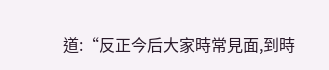道:“反正今后大家時常見面,到時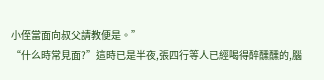小侄當面向叔父請教便是。”
“什么時常見面?”這時已是半夜,張四行等人已經喝得醉醺醺的,腦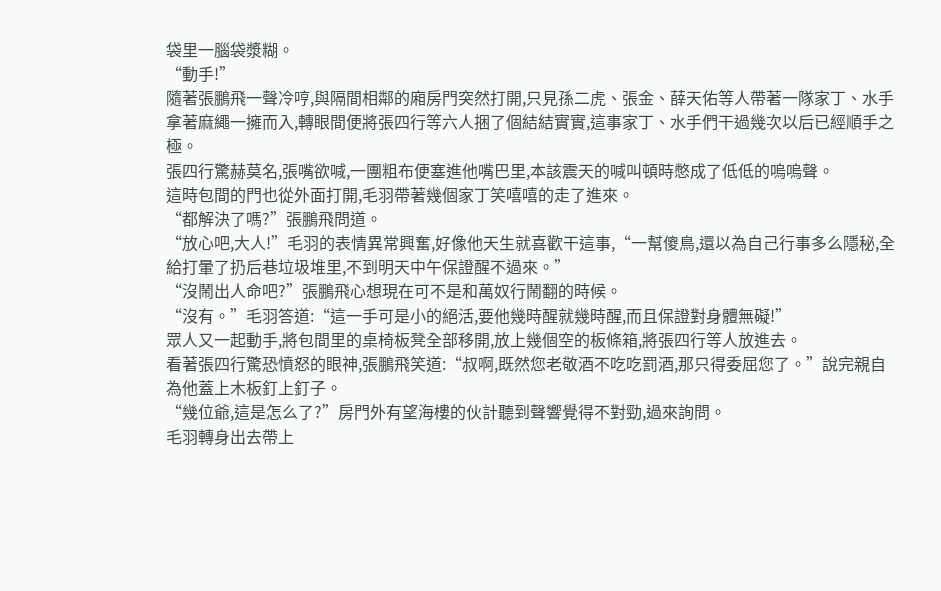袋里一腦袋漿糊。
“動手!”
隨著張鵬飛一聲冷哼,與隔間相鄰的廂房門突然打開,只見孫二虎、張金、薛天佑等人帶著一隊家丁、水手拿著麻繩一擁而入,轉眼間便將張四行等六人捆了個結結實實,這事家丁、水手們干過幾次以后已經順手之極。
張四行驚赫莫名,張嘴欲喊,一團粗布便塞進他嘴巴里,本該震天的喊叫頓時憋成了低低的嗚嗚聲。
這時包間的門也從外面打開,毛羽帶著幾個家丁笑嘻嘻的走了進來。
“都解決了嗎?”張鵬飛問道。
“放心吧,大人!”毛羽的表情異常興奮,好像他天生就喜歡干這事,“一幫傻鳥,還以為自己行事多么隱秘,全給打暈了扔后巷垃圾堆里,不到明天中午保證醒不過來。”
“沒鬧出人命吧?”張鵬飛心想現在可不是和萬奴行鬧翻的時候。
“沒有。”毛羽答道:“這一手可是小的絕活,要他幾時醒就幾時醒,而且保證對身體無礙!”
眾人又一起動手,將包間里的桌椅板凳全部移開,放上幾個空的板條箱,將張四行等人放進去。
看著張四行驚恐憤怒的眼神,張鵬飛笑道:“叔啊,既然您老敬酒不吃吃罰酒,那只得委屈您了。”說完親自為他蓋上木板釘上釘子。
“幾位爺,這是怎么了?”房門外有望海樓的伙計聽到聲響覺得不對勁,過來詢問。
毛羽轉身出去帶上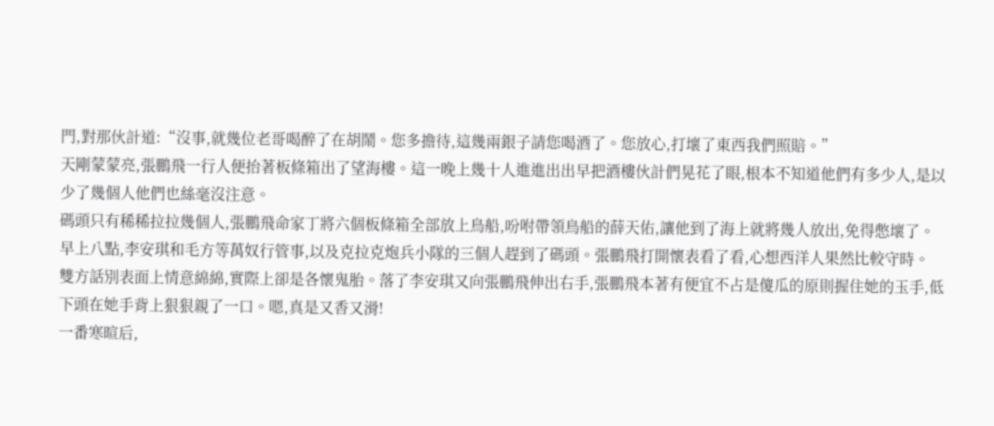門,對那伙計道:“沒事,就幾位老哥喝醉了在胡鬧。您多擔待,這幾兩銀子請您喝酒了。您放心,打壞了東西我們照賠。”
天剛蒙蒙亮,張鵬飛一行人便抬著板條箱出了望海樓。這一晚上幾十人進進出出早把酒樓伙計們晃花了眼,根本不知道他們有多少人,是以少了幾個人他們也絲毫沒注意。
碼頭只有稀稀拉拉幾個人,張鵬飛命家丁將六個板條箱全部放上鳥船,吩咐帶領鳥船的薛天佑,讓他到了海上就將幾人放出,免得憋壞了。
早上八點,李安琪和毛方等萬奴行管事,以及克拉克炮兵小隊的三個人趕到了碼頭。張鵬飛打開懷表看了看,心想西洋人果然比較守時。
雙方話別表面上情意綿綿,實際上卻是各懷鬼胎。落了李安琪又向張鵬飛伸出右手,張鵬飛本著有便宜不占是傻瓜的原則握住她的玉手,低下頭在她手背上狠狠親了一口。嗯,真是又香又滑!
一番寒暄后,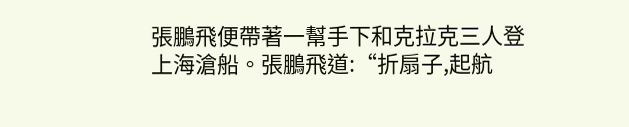張鵬飛便帶著一幫手下和克拉克三人登上海滄船。張鵬飛道:“折扇子,起航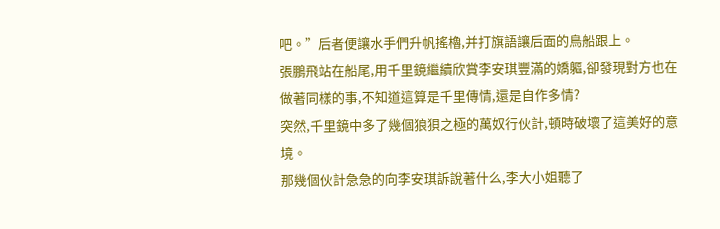吧。”后者便讓水手們升帆搖櫓,并打旗語讓后面的鳥船跟上。
張鵬飛站在船尾,用千里鏡繼續欣賞李安琪豐滿的嬌軀,卻發現對方也在做著同樣的事,不知道這算是千里傳情,還是自作多情?
突然,千里鏡中多了幾個狼狽之極的萬奴行伙計,頓時破壞了這美好的意境。
那幾個伙計急急的向李安琪訴說著什么,李大小姐聽了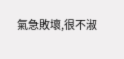氣急敗壞,很不淑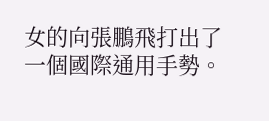女的向張鵬飛打出了一個國際通用手勢。